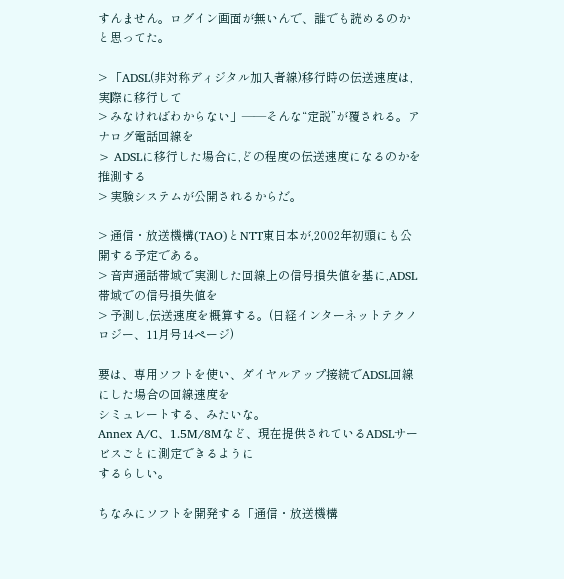すんません。ログイン画面が無いんで、誰でも読めるのかと思ってた。

> 「ADSL(非対称ディジタル加入者線)移行時の伝送速度は,実際に移行して
> みなければわからない」――そんな“定説”が覆される。アナログ電話回線を
> ADSLに移行した場合に,どの程度の伝送速度になるのかを推測する
> 実験システムが公開されるからだ。

> 通信・放送機構(TAO)とNTT東日本が,2002年初頭にも公開する予定である。
> 音声通話帯域で実測した回線上の信号損失値を基に,ADSL帯域での信号損失値を
> 予測し,伝送速度を概算する。(日経インターネットテクノロジー、11月号14ページ)

要は、専用ソフトを使い、ダイヤルアップ接続でADSL回線にした場合の回線速度を
シミュレートする、みたいな。
Annex A/C、1.5M/8Mなど、現在提供されているADSLサービスごとに測定できるように
するらしい。

ちなみにソフトを開発する「通信・放送機構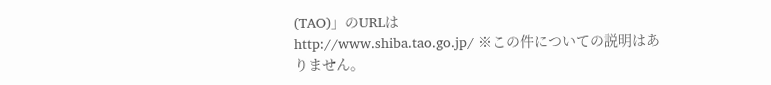(TAO)」のURLは
http://www.shiba.tao.go.jp/ ※この件についての説明はありません。